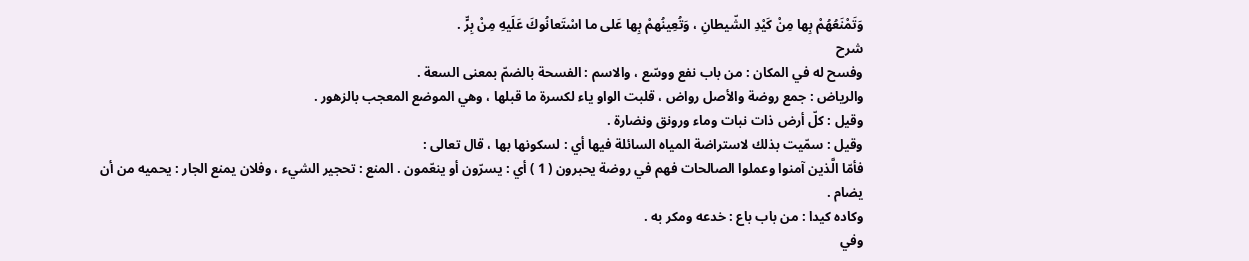وَتَمْنَعُهُمْ بِها مِنْ كَيْدِ الشّيطانِ ، وَتُعِينُهمْ بِها عَلى ما اسْتَعانُوكَ عَلَيهِ مِنْ بِرٍّ .
شرح
وفسح له في المكان : من باب نفع ووسّع ، والاسم : الفسحة بالضمّ بمعنى السعة .
والرياض : جمع روضة والأصل رواض ، قلبت الواو ياء لكسرة ما قبلها ، وهي الموضع المعجب بالزهور .
وقيل : كلّ أرض ذات نبات وماء ورونق ونضارة .
وقيل : سمّيت بذلك لاستراضة المياه السائلة فيها أي : لسكونها بها ، قال تعالى :
فأمّا الَّذين آمنوا وعملوا الصالحات فهم في روضة يحبرون ( 1 ) أي : يسرّون أو ينعّمون . المنع : تحجير الشيء ، وفلان يمنع الجار : يحميه من أن يضام .
وكاده كيدا : من باب باع : خدعه ومكر به .
وفي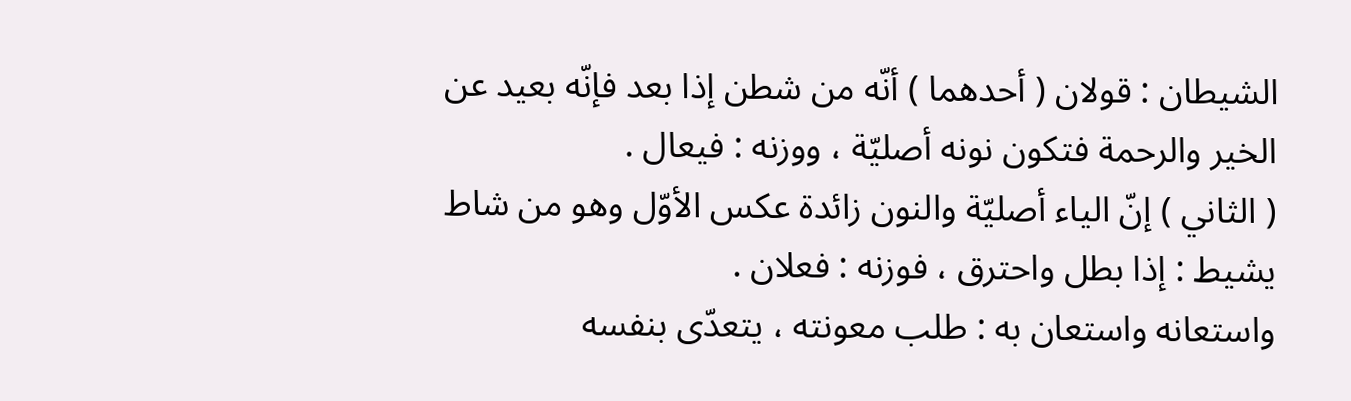الشيطان : قولان ( أحدهما ) أنّه من شطن إذا بعد فإنّه بعيد عن الخير والرحمة فتكون نونه أصليّة ، ووزنه : فيعال .
( الثاني ) إنّ الياء أصليّة والنون زائدة عكس الأوّل وهو من شاط يشيط : إذا بطل واحترق ، فوزنه : فعلان .
واستعانه واستعان به : طلب معونته ، يتعدّى بنفسه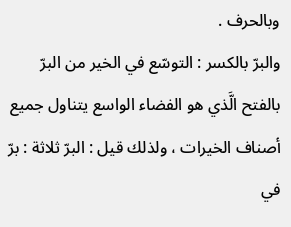وبالحرف .
والبرّ بالكسر : التوسّع في الخير من البرّ بالفتح الَّذي هو الفضاء الواسع يتناول جميع أصناف الخيرات ، ولذلك قيل : البرّ ثلاثة : برّ في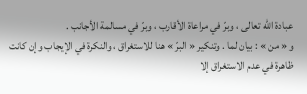عبادة الله تعالى ، وبرّ في مراعاة الأقارب ، وبرّ في مسالمة الأجانب .
و « من » : بيان لما . وتنكير « البرّ » هنا للاستغراق ، والنكرة في الإيجاب وإن كانت ظاهرة في عدم الاستغراق إلا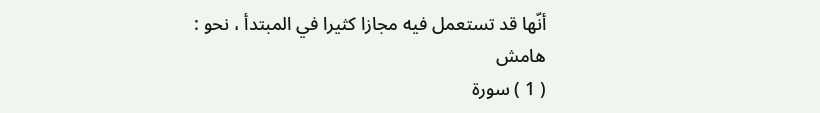أنّها قد تستعمل فيه مجازا كثيرا في المبتدأ ، نحو :
هامش
( 1 ) سورة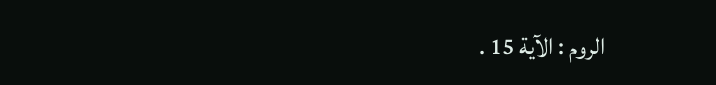الروم : الآية 15 .